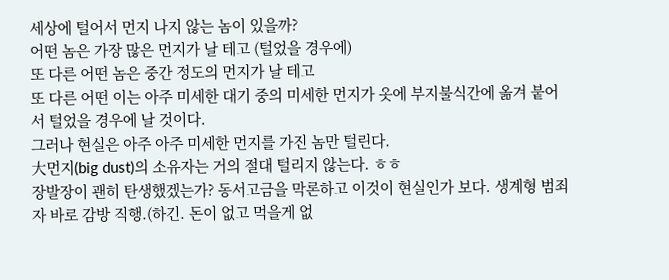세상에 털어서 먼지 나지 않는 놈이 있을까?
어떤 놈은 가장 많은 먼지가 날 테고 (털었을 경우에)
또 다른 어떤 놈은 중간 정도의 먼지가 날 테고
또 다른 어떤 이는 아주 미세한 대기 중의 미세한 먼지가 옷에 부지불식간에 옮겨 붙어서 털었을 경우에 날 것이다.
그러나 현실은 아주 아주 미세한 먼지를 가진 놈만 털린다.
大먼지(big dust)의 소유자는 거의 절대 털리지 않는다. ㅎㅎ
장발장이 괜히 탄생했겠는가? 동서고금을 막론하고 이것이 현실인가 보다. 생계형 범죄자 바로 감방 직행.(하긴. 돈이 없고 먹을게 없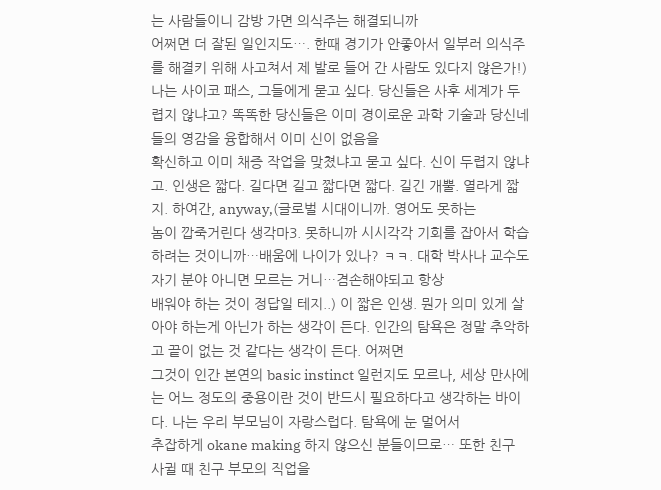는 사람들이니 감방 가면 의식주는 해결되니까
어쩌면 더 잘된 일인지도…. 한때 경기가 안좋아서 일부러 의식주를 해결키 위해 사고쳐서 제 발로 들어 간 사람도 있다지 않은가!)
나는 사이코 패스, 그들에게 묻고 싶다. 당신들은 사후 세계가 두렵지 않냐고? 똑똑한 당신들은 이미 경이로운 과학 기술과 당신네들의 영감을 융합해서 이미 신이 없음을
확신하고 이미 채증 작업을 맞쳤냐고 묻고 싶다. 신이 두렵지 않냐고. 인생은 짧다. 길다면 길고 짧다면 짧다. 길긴 개뿔. 열라게 짧지. 하여간, anyway,(글로벌 시대이니까. 영어도 못하는
놈이 깝죽거린다 생각마3. 못하니까 시시각각 기회를 잡아서 학습하려는 것이니까…배움에 나이가 있나? ㅋㅋ. 대학 박사나 교수도 자기 분야 아니면 모르는 거니…겸손해야되고 항상
배워야 하는 것이 정답일 테지..) 이 짧은 인생. 뭔가 의미 있게 살아야 하는게 아닌가 하는 생각이 든다. 인간의 탐욕은 정말 추악하고 끝이 없는 것 같다는 생각이 든다. 어쩌면
그것이 인간 본연의 basic instinct 일런지도 모르나, 세상 만사에는 어느 정도의 중용이란 것이 반드시 필요하다고 생각하는 바이다. 나는 우리 부모님이 자랑스럽다. 탐욕에 눈 멀어서
추잡하게 okane making 하지 않으신 분들이므로… 또한 친구 사귈 때 친구 부모의 직업을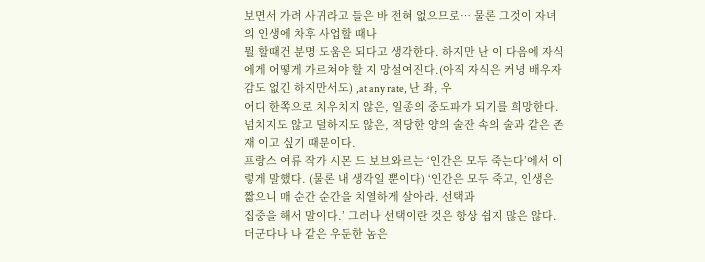보면서 가려 사귀라고 들은 바 전혀 없으므로… 물론 그것이 자녀의 인생에 차후 사업할 때나
뭘 할때건 분명 도움은 되다고 생각한다. 하지만 난 이 다음에 자식에게 어떻게 가르쳐야 할 지 망설여진다.(아직 자식은 커녕 배우자감도 없긴 하지만서도) ,at any rate, 난 좌, 우
어디 한쪽으로 치우치지 않은, 일종의 중도파가 되기를 희망한다. 넘치지도 않고 덜하지도 않은, 적당한 양의 술잔 속의 술과 같은 존재 이고 싶기 때문이다.
프랑스 여류 작가 시몬 드 보브와르는 ‘인간은 모두 죽는다’에서 이렇게 말했다. (물론 내 생각일 뿐이다) ‘인간은 모두 죽고, 인생은 짧으니 매 순간 순간을 치열하게 살아라. 선택과
집중을 해서 말이다.’ 그러나 선택이란 것은 항상 쉽지 많은 않다. 더군다나 나 같은 우둔한 놈은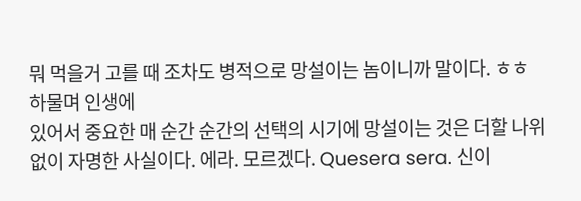뭐 먹을거 고를 때 조차도 병적으로 망설이는 놈이니까 말이다. ㅎㅎ 하물며 인생에
있어서 중요한 매 순간 순간의 선택의 시기에 망설이는 것은 더할 나위 없이 자명한 사실이다. 에라. 모르겠다. Quesera sera. 신이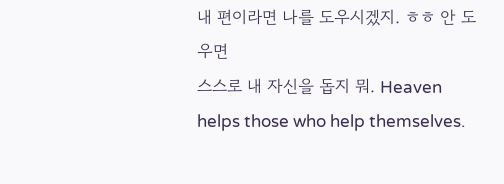내 편이라면 나를 도우시겠지. ㅎㅎ 안 도우면
스스로 내 자신을 돕지 뭐. Heaven helps those who help themselves.